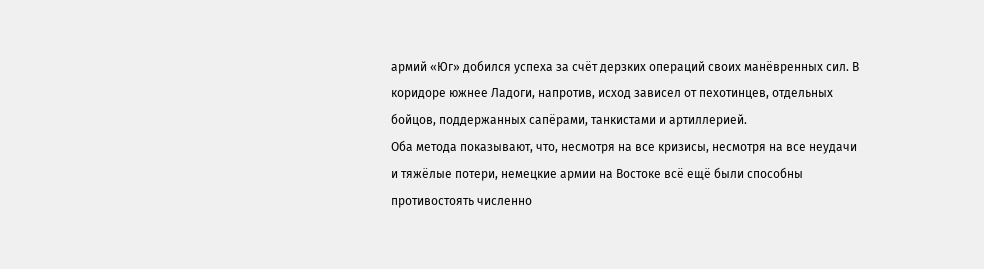армий «Юг» добился успеха за счёт дерзких операций своих манёвренных сил. В коридоре южнее Ладоги, напротив, исход зависел от пехотинцев, отдельных бойцов, поддержанных сапёрами, танкистами и артиллерией.
Оба метода показывают, что, несмотря на все кризисы, несмотря на все неудачи и тяжёлые потери, немецкие армии на Востоке всё ещё были способны противостоять численно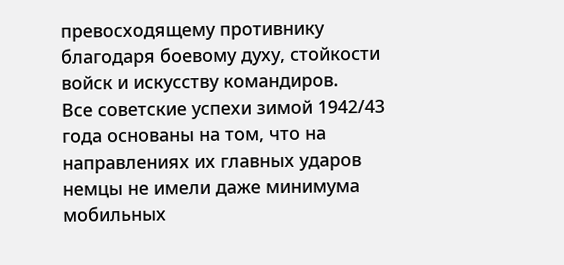превосходящему противнику благодаря боевому духу, стойкости войск и искусству командиров.
Все советские успехи зимой 1942/43 года основаны на том, что на направлениях их главных ударов немцы не имели даже минимума мобильных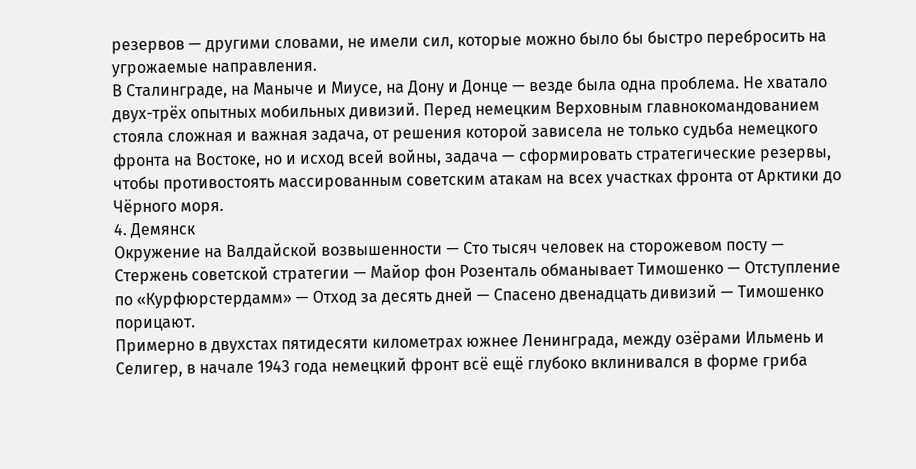резервов — другими словами, не имели сил, которые можно было бы быстро перебросить на угрожаемые направления.
В Сталинграде, на Маныче и Миусе, на Дону и Донце — везде была одна проблема. Не хватало двух-трёх опытных мобильных дивизий. Перед немецким Верховным главнокомандованием стояла сложная и важная задача, от решения которой зависела не только судьба немецкого фронта на Востоке, но и исход всей войны, задача — сформировать стратегические резервы, чтобы противостоять массированным советским атакам на всех участках фронта от Арктики до Чёрного моря.
4. Демянск
Окружение на Валдайской возвышенности — Сто тысяч человек на сторожевом посту — Стержень советской стратегии — Майор фон Розенталь обманывает Тимошенко — Отступление по «Курфюрстердамм» — Отход за десять дней — Спасено двенадцать дивизий — Тимошенко порицают.
Примерно в двухстах пятидесяти километрах южнее Ленинграда, между озёрами Ильмень и Селигер, в начале 1943 года немецкий фронт всё ещё глубоко вклинивался в форме гриба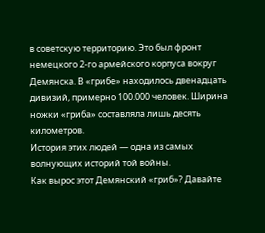в советскую территорию. Это был фронт немецкого 2-го армейского корпуса вокруг Демянска. В «грибе» находилось двенадцать дивизий, примерно 100.000 человек. Ширина ножки «гриба» составляла лишь десять километров.
История этих людей — одна из самых волнующих историй той войны.
Как вырос этот Демянский «гриб»? Давайте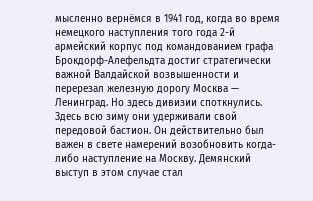мысленно вернёмся в 1941 год, когда во время немецкого наступления того года 2-й армейский корпус под командованием графа Брокдорф-Алефельдта достиг стратегически важной Валдайской возвышенности и перерезал железную дорогу Москва — Ленинград. Но здесь дивизии споткнулись. Здесь всю зиму они удерживали свой передовой бастион. Он действительно был важен в свете намерений возобновить когда-либо наступление на Москву. Демянский выступ в этом случае стал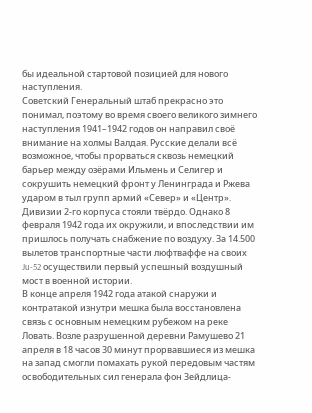бы идеальной стартовой позицией для нового наступления.
Советский Генеральный штаб прекрасно это понимал, поэтому во время своего великого зимнего наступления 1941–1942 годов он направил своё внимание на холмы Валдая. Русские делали всё возможное, чтобы прорваться сквозь немецкий барьер между озёрами Ильмень и Селигер и сокрушить немецкий фронт у Ленинграда и Ржева ударом в тыл групп армий «Север» и «Центр».
Дивизии 2-го корпуса стояли твёрдо. Однако 8 февраля 1942 года их окружили, и впоследствии им пришлось получать снабжение по воздуху. За 14.500 вылетов транспортные части люфтваффе на своих Ju-52 осуществили первый успешный воздушный мост в военной истории.
В конце апреля 1942 года атакой снаружи и контратакой изнутри мешка была восстановлена связь с основным немецким рубежом на реке Ловать. Возле разрушенной деревни Рамушево 21 апреля в 18 часов 30 минут прорвавшиеся из мешка на запад смогли помахать рукой передовым частям освободительных сил генерала фон Зейдлица-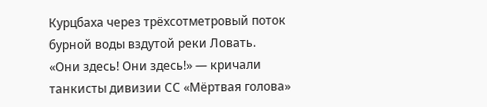Курцбаха через трёхсотметровый поток бурной воды вздутой реки Ловать.
«Они здесь! Они здесь!» — кричали танкисты дивизии СС «Мёртвая голова»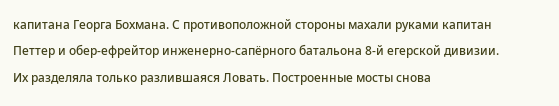капитана Георга Бохмана. С противоположной стороны махали руками капитан Петтер и обер-ефрейтор инженерно-сапёрного батальона 8-й егерской дивизии.
Их разделяла только разлившаяся Ловать. Построенные мосты снова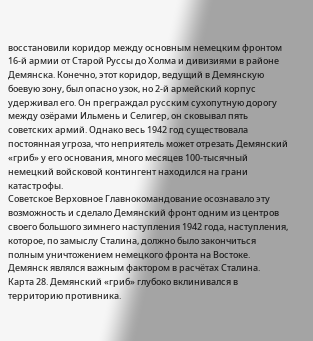восстановили коридор между основным немецким фронтом 16-й армии от Старой Руссы до Холма и дивизиями в районе Демянска. Конечно, этот коридор, ведущий в Демянскую боевую зону, был опасно узок, но 2-й армейский корпус удерживал его. Он преграждал русским сухопутную дорогу между озёрами Ильмень и Селигер, он сковывал пять советских армий. Однако весь 1942 год существовала постоянная угроза, что неприятель может отрезать Демянский «гриб» у его основания, много месяцев 100-тысячный немецкий войсковой контингент находился на грани катастрофы.
Советское Верховное Главнокомандование осознавало эту возможность и сделало Демянский фронт одним из центров своего большого зимнего наступления 1942 года, наступления, которое, по замыслу Сталина, должно было закончиться полным уничтожением немецкого фронта на Востоке. Демянск являлся важным фактором в расчётах Сталина.
Карта 28. Демянский «гриб» глубоко вклинивался в территорию противника.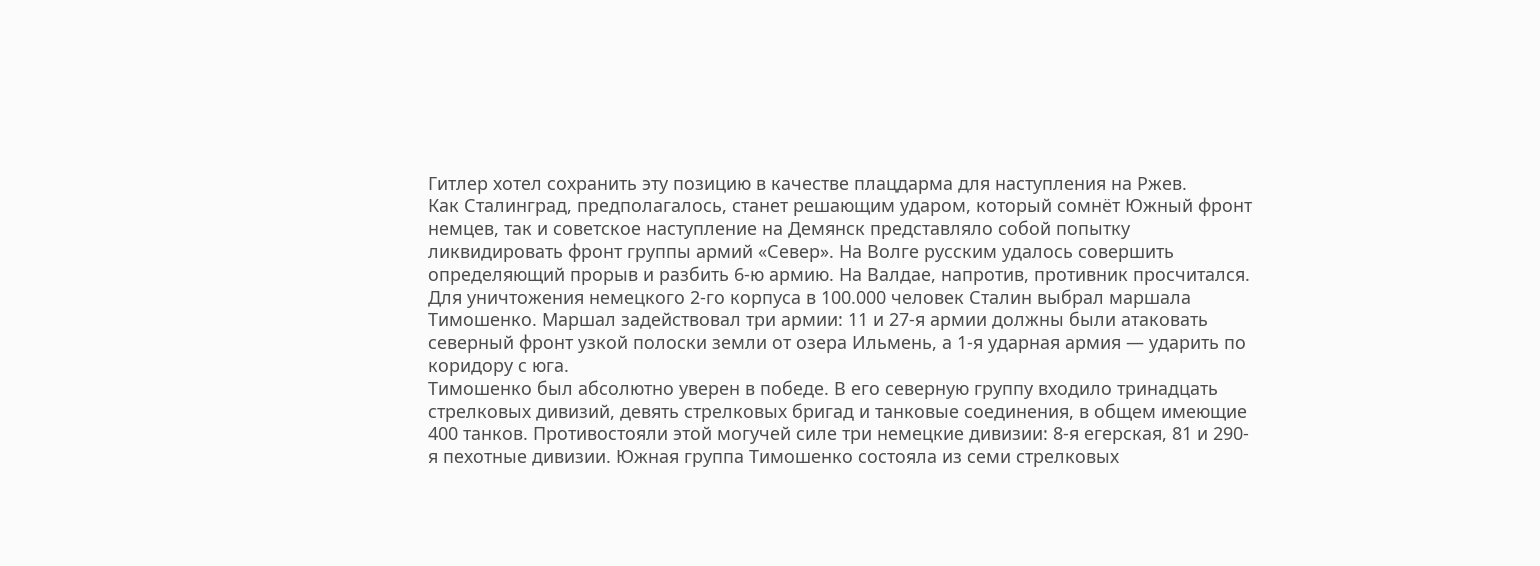Гитлер хотел сохранить эту позицию в качестве плацдарма для наступления на Ржев.
Как Сталинград, предполагалось, станет решающим ударом, который сомнёт Южный фронт немцев, так и советское наступление на Демянск представляло собой попытку ликвидировать фронт группы армий «Север». На Волге русским удалось совершить определяющий прорыв и разбить 6-ю армию. На Валдае, напротив, противник просчитался.
Для уничтожения немецкого 2-го корпуса в 100.000 человек Сталин выбрал маршала Тимошенко. Маршал задействовал три армии: 11 и 27-я армии должны были атаковать северный фронт узкой полоски земли от озера Ильмень, а 1-я ударная армия — ударить по коридору с юга.
Тимошенко был абсолютно уверен в победе. В его северную группу входило тринадцать стрелковых дивизий, девять стрелковых бригад и танковые соединения, в общем имеющие 400 танков. Противостояли этой могучей силе три немецкие дивизии: 8-я егерская, 81 и 290-я пехотные дивизии. Южная группа Тимошенко состояла из семи стрелковых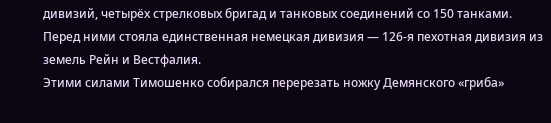дивизий, четырёх стрелковых бригад и танковых соединений со 150 танками. Перед ними стояла единственная немецкая дивизия — 126-я пехотная дивизия из земель Рейн и Вестфалия.
Этими силами Тимошенко собирался перерезать ножку Демянского «гриба»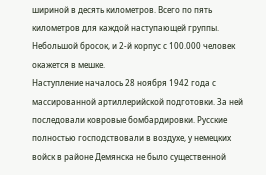шириной в десять километров. Всего по пять километров для каждой наступающей группы. Небольшой бросок, и 2-й корпус с 100.000 человек окажется в мешке.
Наступление началось 28 ноября 1942 года с массированной артиллерийской подготовки. За ней последовали ковровые бомбардировки. Русские полностью господствовали в воздухе, у немецких войск в районе Демянска не было существенной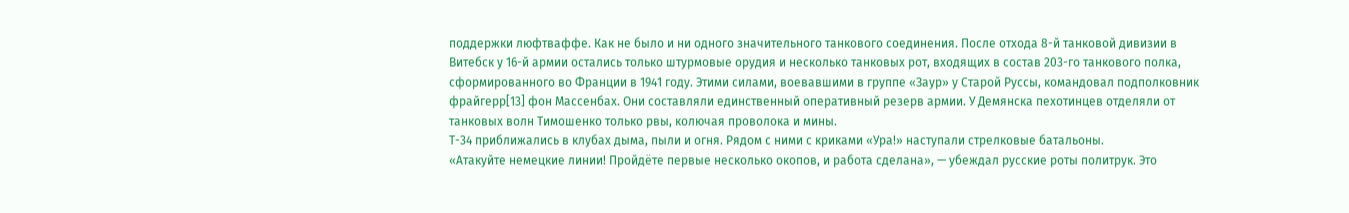поддержки люфтваффе. Как не было и ни одного значительного танкового соединения. После отхода 8-й танковой дивизии в Витебск у 16-й армии остались только штурмовые орудия и несколько танковых рот, входящих в состав 203-го танкового полка, сформированного во Франции в 1941 году. Этими силами, воевавшими в группе «Заур» у Старой Руссы, командовал подполковник фрайгерр[13] фон Массенбах. Они составляли единственный оперативный резерв армии. У Демянска пехотинцев отделяли от танковых волн Тимошенко только рвы, колючая проволока и мины.
Т-34 приближались в клубах дыма, пыли и огня. Рядом с ними с криками «Ура!» наступали стрелковые батальоны.
«Атакуйте немецкие линии! Пройдёте первые несколько окопов, и работа сделана», — убеждал русские роты политрук. Это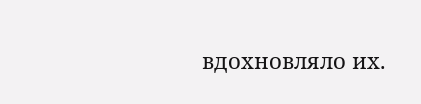вдохновляло их.